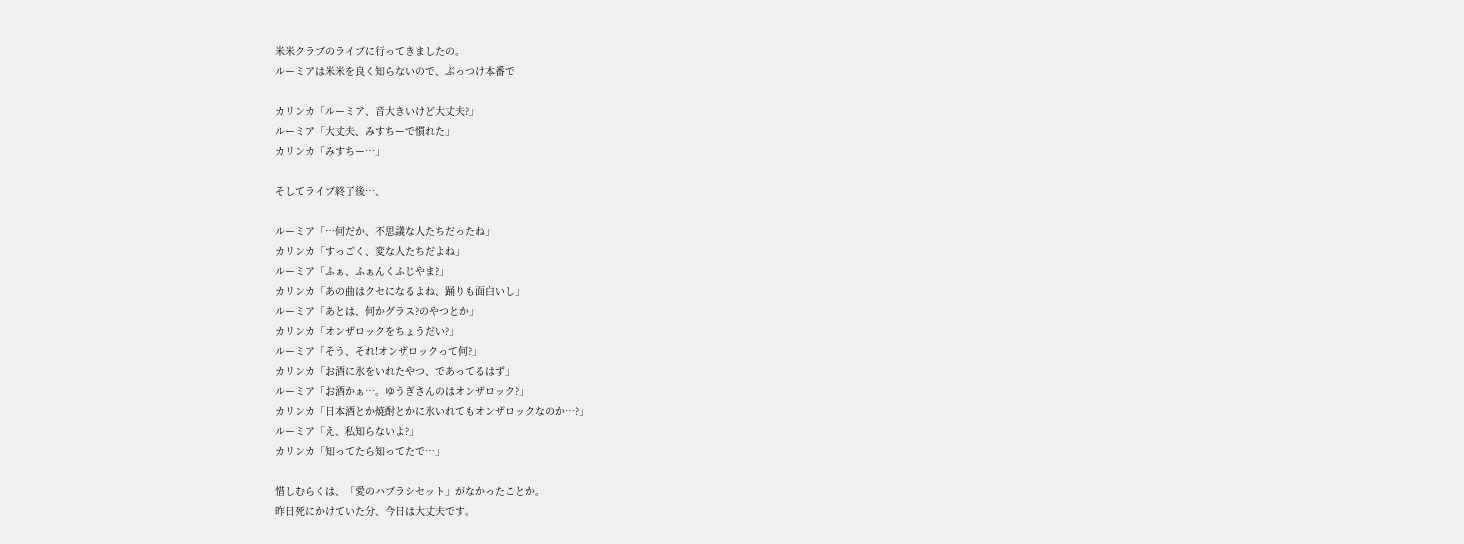米米クラブのライブに行ってきましたの。
ルーミアは米米を良く知らないので、ぶっつけ本番で

カリンカ「ルーミア、音大きいけど大丈夫?」
ルーミア「大丈夫、みすちーで慣れた」
カリンカ「みすちー…」

そしてライブ終了後…、

ルーミア「…何だか、不思議な人たちだったね」
カリンカ「すっごく、変な人たちだよね」
ルーミア「ふぁ、ふぁんくふじやま?」
カリンカ「あの曲はクセになるよね、踊りも面白いし」
ルーミア「あとは、何かグラス?のやつとか」
カリンカ「オンザロックをちょうだい?」
ルーミア「そう、それ!オンザロックって何?」
カリンカ「お酒に氷をいれたやつ、であってるはず」
ルーミア「お酒かぁ…。ゆうぎさんのはオンザロック?」
カリンカ「日本酒とか焼酎とかに氷いれてもオンザロックなのか…?」
ルーミア「え、私知らないよ?」
カリンカ「知ってたら知ってたで…」

惜しむらくは、「愛のハブラシセット」がなかったことか。
昨日死にかけていた分、今日は大丈夫です。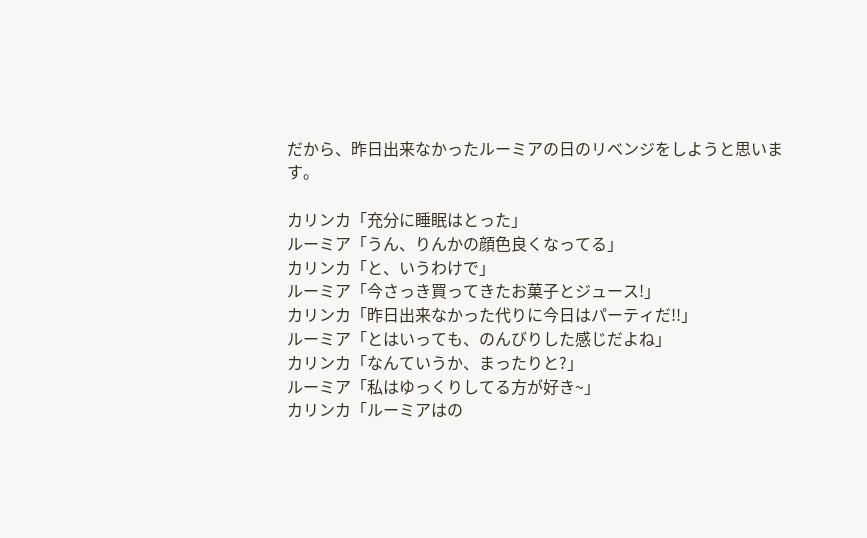だから、昨日出来なかったルーミアの日のリベンジをしようと思います。

カリンカ「充分に睡眠はとった」
ルーミア「うん、りんかの顔色良くなってる」
カリンカ「と、いうわけで」
ルーミア「今さっき買ってきたお菓子とジュース!」
カリンカ「昨日出来なかった代りに今日はパーティだ!!」
ルーミア「とはいっても、のんびりした感じだよね」
カリンカ「なんていうか、まったりと?」
ルーミア「私はゆっくりしてる方が好き~」
カリンカ「ルーミアはの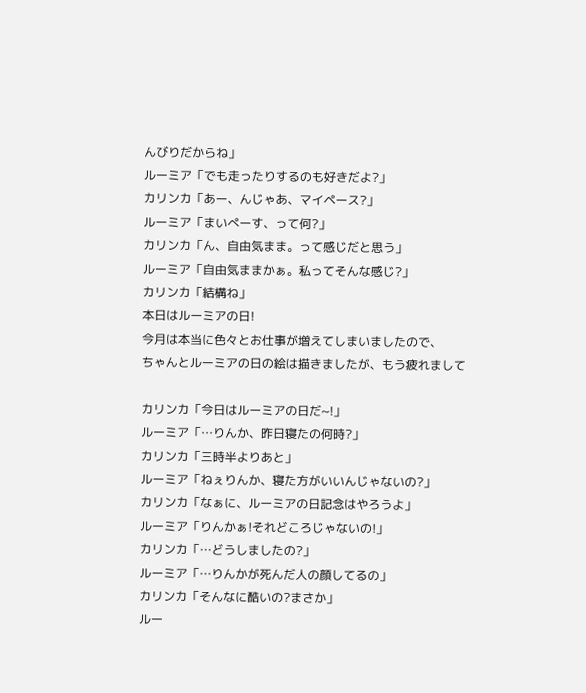んびりだからね」
ルーミア「でも走ったりするのも好きだよ?」
カリンカ「あー、んじゃあ、マイペース?」
ルーミア「まいぺーす、って何?」
カリンカ「ん、自由気まま。って感じだと思う」
ルーミア「自由気ままかぁ。私ってそんな感じ?」
カリンカ「結構ね」
本日はルーミアの日!
今月は本当に色々とお仕事が増えてしまいましたので、
ちゃんとルーミアの日の絵は描きましたが、もう疲れまして

カリンカ「今日はルーミアの日だ~!」
ルーミア「…りんか、昨日寝たの何時?」
カリンカ「三時半よりあと」
ルーミア「ねぇりんか、寝た方がいいんじゃないの?」
カリンカ「なぁに、ルーミアの日記念はやろうよ」
ルーミア「りんかぁ!それどころじゃないの!」
カリンカ「…どうしましたの?」
ルーミア「…りんかが死んだ人の顔してるの」
カリンカ「そんなに酷いの?まさか」
ルー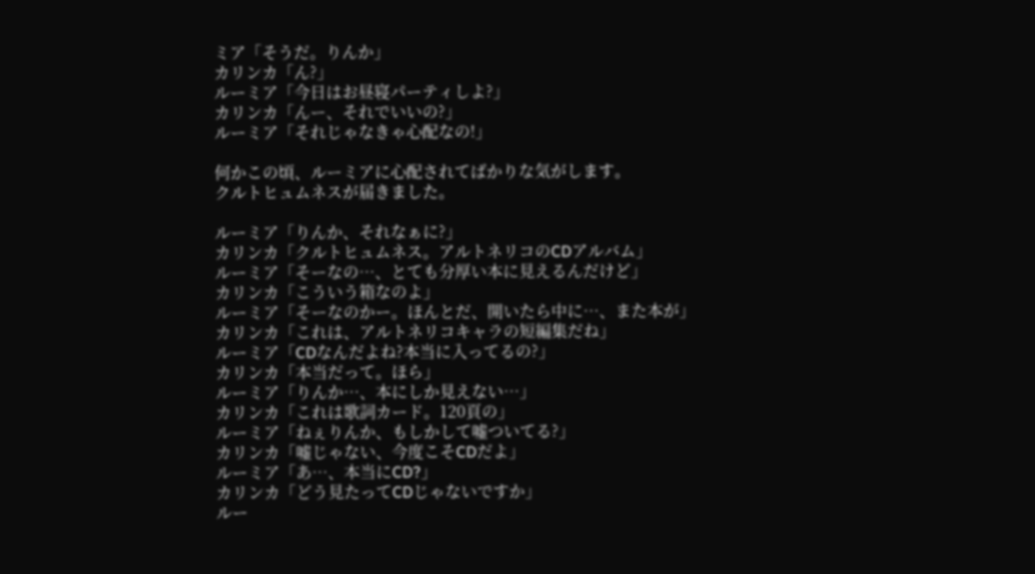ミア「そうだ。りんか」
カリンカ「ん?」
ルーミア「今日はお昼寝パーティしよ?」
カリンカ「んー、それでいいの?」
ルーミア「それじゃなきゃ心配なの!」

何かこの頃、ルーミアに心配されてばかりな気がします。
クルトヒュムネスが届きました。

ルーミア「りんか、それなぁに?」
カリンカ「クルトヒュムネス。アルトネリコのCDアルバム」
ルーミア「そーなの…、とても分厚い本に見えるんだけど」
カリンカ「こういう箱なのよ」
ルーミア「そーなのかー。ほんとだ、開いたら中に…、また本が」
カリンカ「これは、アルトネリコキャラの短編集だね」
ルーミア「CDなんだよね?本当に入ってるの?」
カリンカ「本当だって。ほら」
ルーミア「りんか…、本にしか見えない…」
カリンカ「これは歌詞カード。120頁の」
ルーミア「ねぇりんか、もしかして嘘ついてる?」
カリンカ「嘘じゃない、今度こそCDだよ」
ルーミア「あ…、本当にCD?」
カリンカ「どう見たってCDじゃないですか」
ルー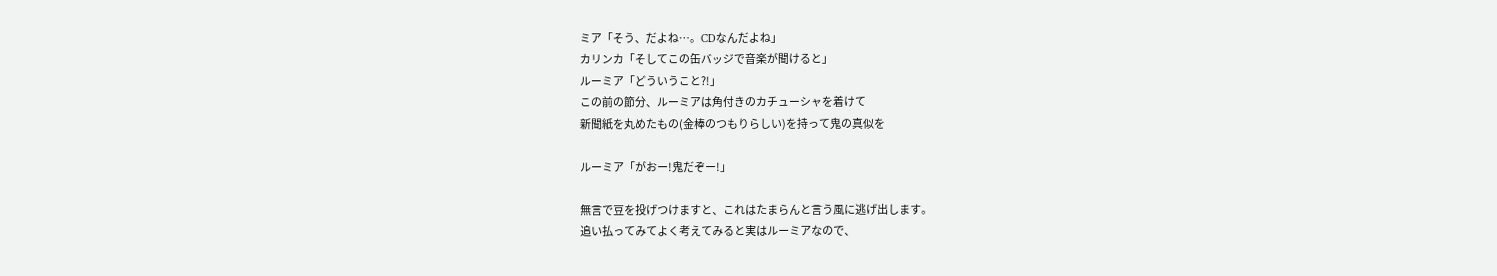ミア「そう、だよね…。CDなんだよね」
カリンカ「そしてこの缶バッジで音楽が聞けると」
ルーミア「どういうこと?!」
この前の節分、ルーミアは角付きのカチューシャを着けて
新聞紙を丸めたもの(金棒のつもりらしい)を持って鬼の真似を

ルーミア「がおー!鬼だぞー!」

無言で豆を投げつけますと、これはたまらんと言う風に逃げ出します。
追い払ってみてよく考えてみると実はルーミアなので、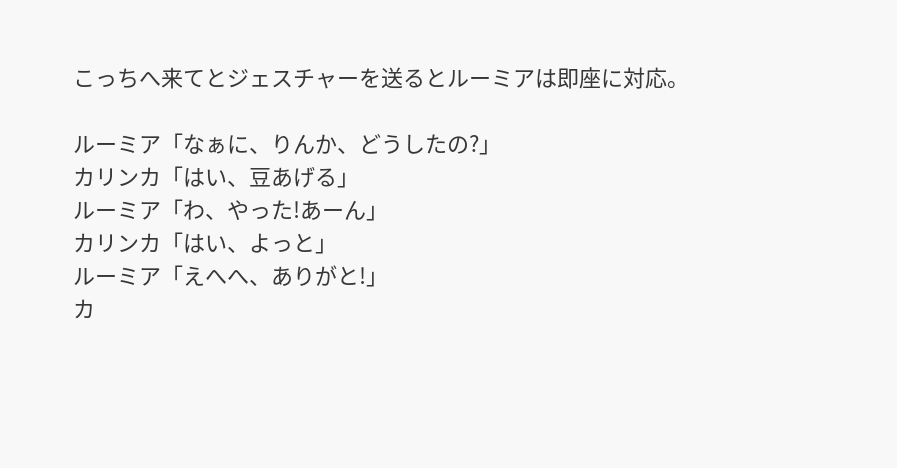こっちへ来てとジェスチャーを送るとルーミアは即座に対応。

ルーミア「なぁに、りんか、どうしたの?」
カリンカ「はい、豆あげる」
ルーミア「わ、やった!あーん」
カリンカ「はい、よっと」
ルーミア「えへへ、ありがと!」
カ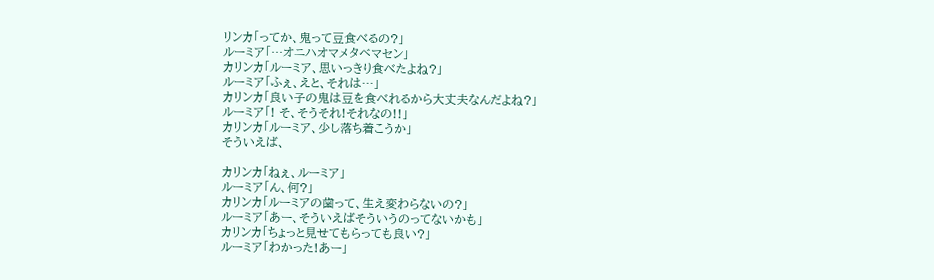リンカ「ってか、鬼って豆食べるの?」
ルーミア「…オニハオマメタベマセン」
カリンカ「ルーミア、思いっきり食べたよね?」
ルーミア「ふぇ、えと、それは…」
カリンカ「良い子の鬼は豆を食べれるから大丈夫なんだよね?」
ルーミア「! そ、そうそれ!それなの!!」
カリンカ「ルーミア、少し落ち着こうか」
そういえば、

カリンカ「ねぇ、ルーミア」
ルーミア「ん、何?」
カリンカ「ルーミアの歯って、生え変わらないの?」
ルーミア「あー、そういえばそういうのってないかも」
カリンカ「ちょっと見せてもらっても良い?」
ルーミア「わかった!あー」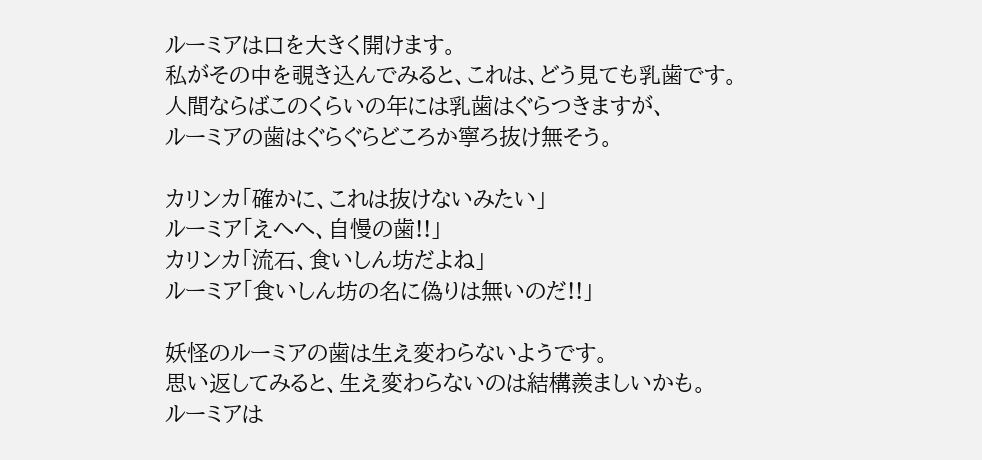ルーミアは口を大きく開けます。
私がその中を覗き込んでみると、これは、どう見ても乳歯です。
人間ならばこのくらいの年には乳歯はぐらつきますが、
ルーミアの歯はぐらぐらどころか寧ろ抜け無そう。

カリンカ「確かに、これは抜けないみたい」
ルーミア「えへへ、自慢の歯!!」
カリンカ「流石、食いしん坊だよね」
ルーミア「食いしん坊の名に偽りは無いのだ!!」

妖怪のルーミアの歯は生え変わらないようです。
思い返してみると、生え変わらないのは結構羨ましいかも。
ルーミアは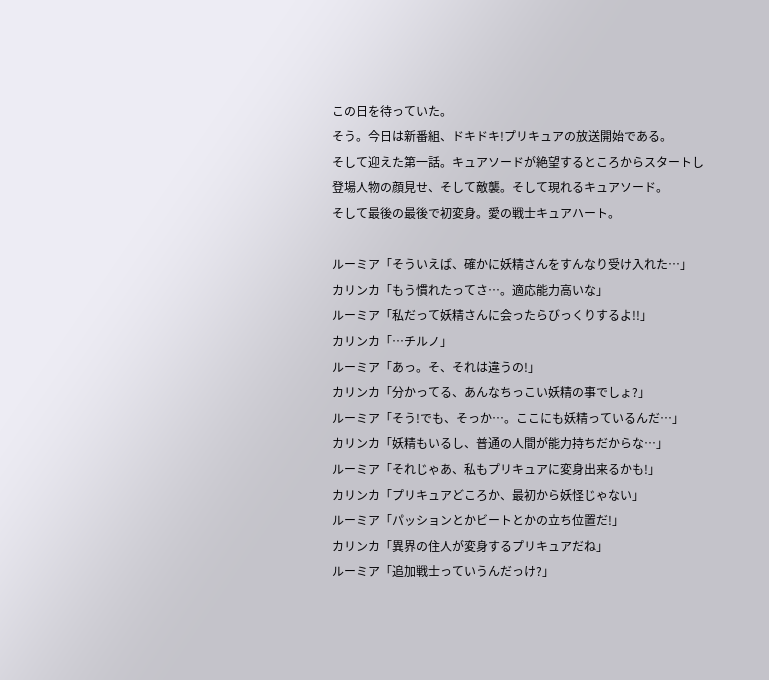この日を待っていた。
そう。今日は新番組、ドキドキ!プリキュアの放送開始である。
そして迎えた第一話。キュアソードが絶望するところからスタートし
登場人物の顔見せ、そして敵襲。そして現れるキュアソード。
そして最後の最後で初変身。愛の戦士キュアハート。

ルーミア「そういえば、確かに妖精さんをすんなり受け入れた…」
カリンカ「もう慣れたってさ…。適応能力高いな」
ルーミア「私だって妖精さんに会ったらびっくりするよ!!」
カリンカ「…チルノ」
ルーミア「あっ。そ、それは違うの!」
カリンカ「分かってる、あんなちっこい妖精の事でしょ?」
ルーミア「そう!でも、そっか…。ここにも妖精っているんだ…」
カリンカ「妖精もいるし、普通の人間が能力持ちだからな…」
ルーミア「それじゃあ、私もプリキュアに変身出来るかも!」
カリンカ「プリキュアどころか、最初から妖怪じゃない」
ルーミア「パッションとかビートとかの立ち位置だ!」
カリンカ「異界の住人が変身するプリキュアだね」
ルーミア「追加戦士っていうんだっけ?」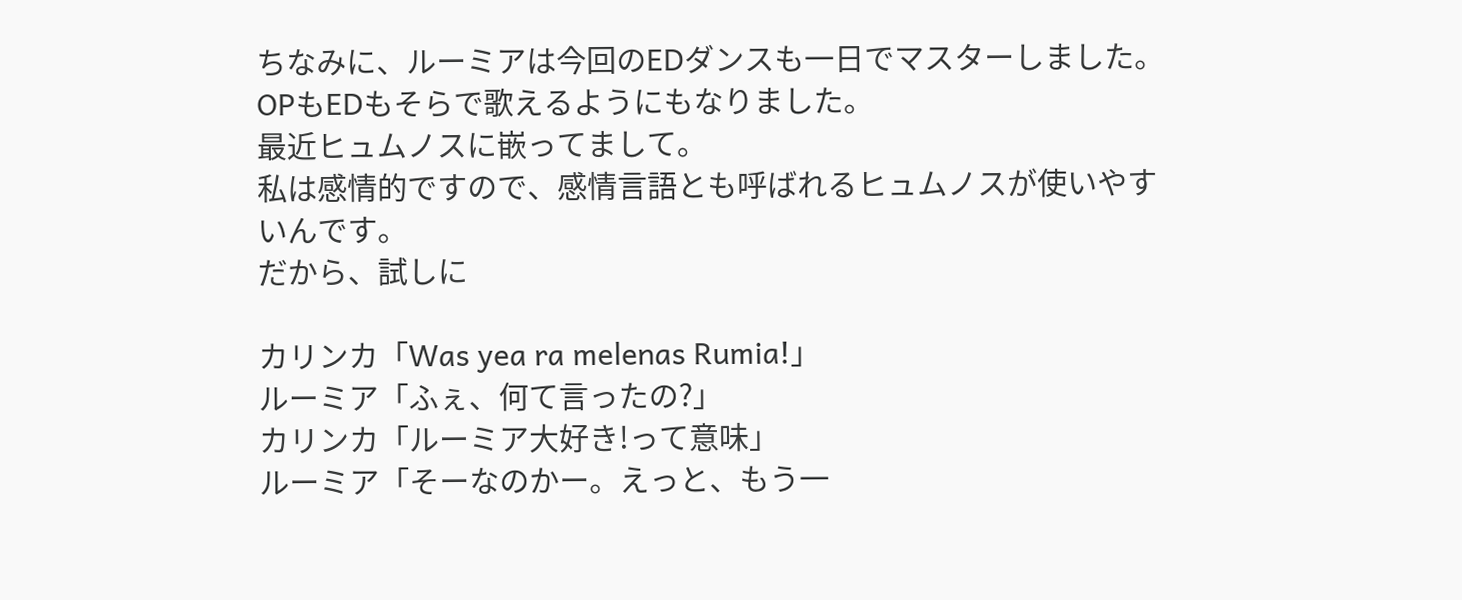ちなみに、ルーミアは今回のEDダンスも一日でマスターしました。
OPもEDもそらで歌えるようにもなりました。
最近ヒュムノスに嵌ってまして。
私は感情的ですので、感情言語とも呼ばれるヒュムノスが使いやすいんです。
だから、試しに

カリンカ「Was yea ra melenas Rumia!」
ルーミア「ふぇ、何て言ったの?」
カリンカ「ルーミア大好き!って意味」
ルーミア「そーなのかー。えっと、もう一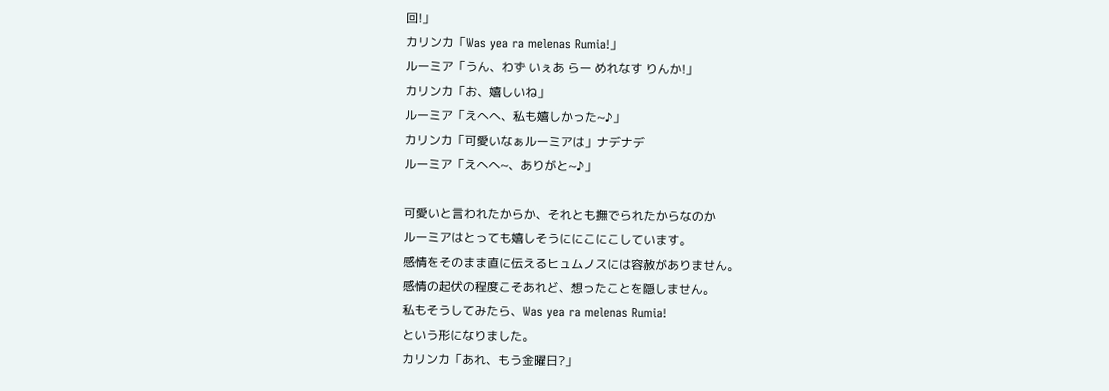回!」
カリンカ「Was yea ra melenas Rumia!」
ルーミア「うん、わず いぇあ らー めれなす りんか!」
カリンカ「お、嬉しいね」
ルーミア「えへへ、私も嬉しかった~♪」
カリンカ「可愛いなぁルーミアは」ナデナデ
ルーミア「えへへ~、ありがと~♪」

可愛いと言われたからか、それとも撫でられたからなのか
ルーミアはとっても嬉しそうににこにこしています。
感情をそのまま直に伝えるヒュムノスには容赦がありません。
感情の起伏の程度こそあれど、想ったことを隠しません。
私もそうしてみたら、Was yea ra melenas Rumia!
という形になりました。
カリンカ「あれ、もう金曜日?」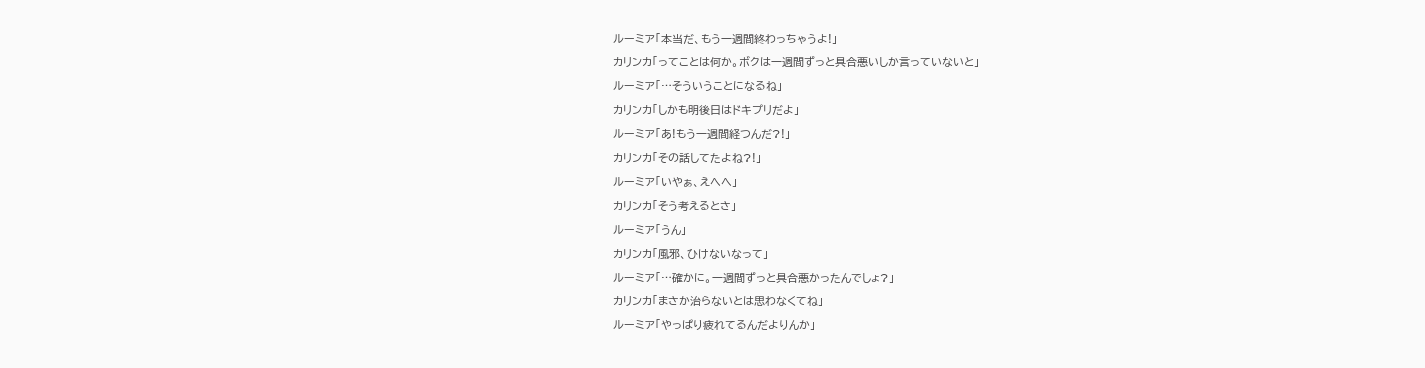ルーミア「本当だ、もう一週間終わっちゃうよ!」
カリンカ「ってことは何か。ボクは一週間ずっと具合悪いしか言っていないと」
ルーミア「…そういうことになるね」
カリンカ「しかも明後日はドキプリだよ」
ルーミア「あ!もう一週間経つんだ?!」
カリンカ「その話してたよね?!」
ルーミア「いやぁ、えへへ」
カリンカ「そう考えるとさ」
ルーミア「うん」
カリンカ「風邪、ひけないなって」
ルーミア「…確かに。一週間ずっと具合悪かったんでしょ?」
カリンカ「まさか治らないとは思わなくてね」
ルーミア「やっぱり疲れてるんだよりんか」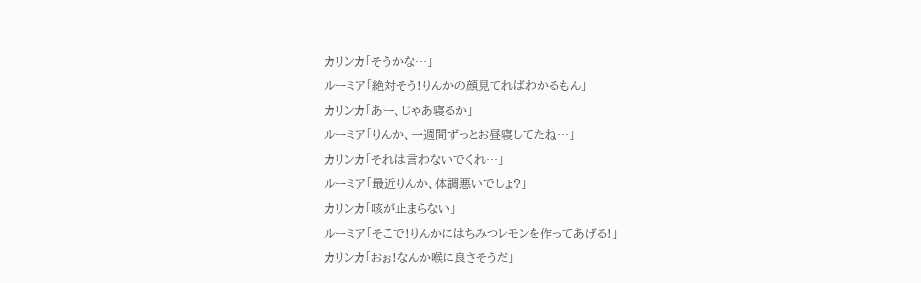カリンカ「そうかな…」
ルーミア「絶対そう!りんかの顔見てればわかるもん」
カリンカ「あー、じゃあ寝るか」
ルーミア「りんか、一週間ずっとお昼寝してたね…」
カリンカ「それは言わないでくれ…」
ルーミア「最近りんか、体調悪いでしょ?」
カリンカ「咳が止まらない」
ルーミア「そこで!りんかにはちみつレモンを作ってあげる!」
カリンカ「おぉ!なんか喉に良さそうだ」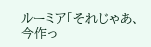ルーミア「それじゃあ、今作っ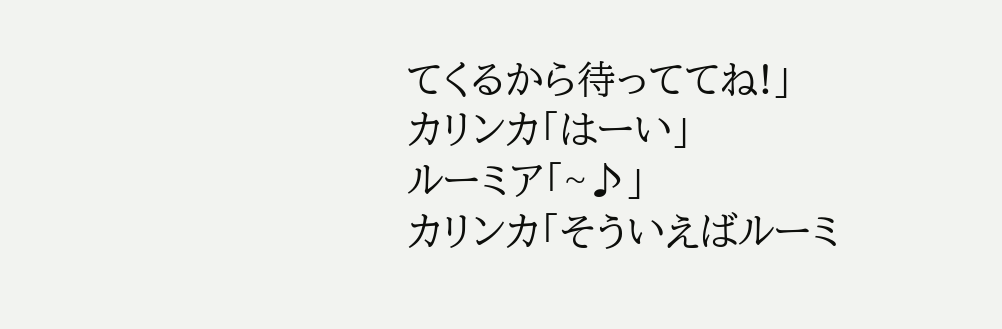てくるから待っててね!」
カリンカ「はーい」
ルーミア「~♪」
カリンカ「そういえばルーミ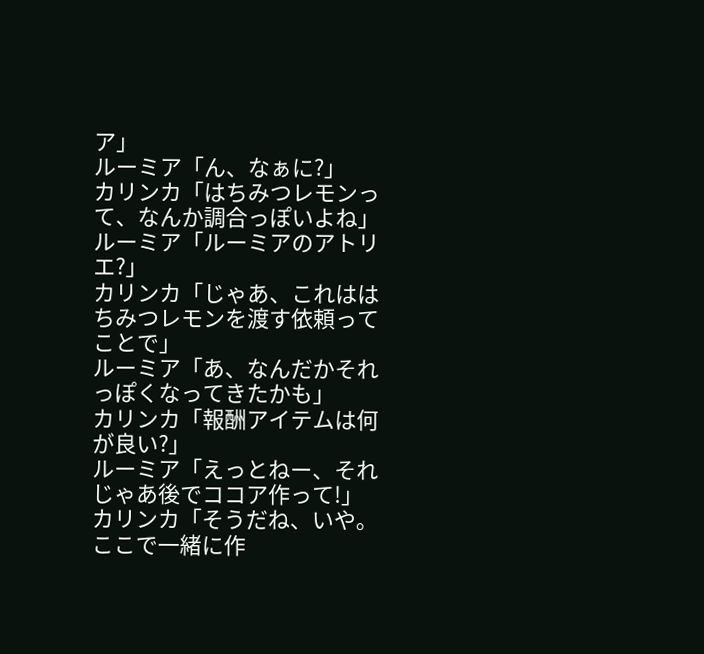ア」
ルーミア「ん、なぁに?」
カリンカ「はちみつレモンって、なんか調合っぽいよね」
ルーミア「ルーミアのアトリエ?」
カリンカ「じゃあ、これははちみつレモンを渡す依頼ってことで」
ルーミア「あ、なんだかそれっぽくなってきたかも」
カリンカ「報酬アイテムは何が良い?」
ルーミア「えっとねー、それじゃあ後でココア作って!」
カリンカ「そうだね、いや。ここで一緒に作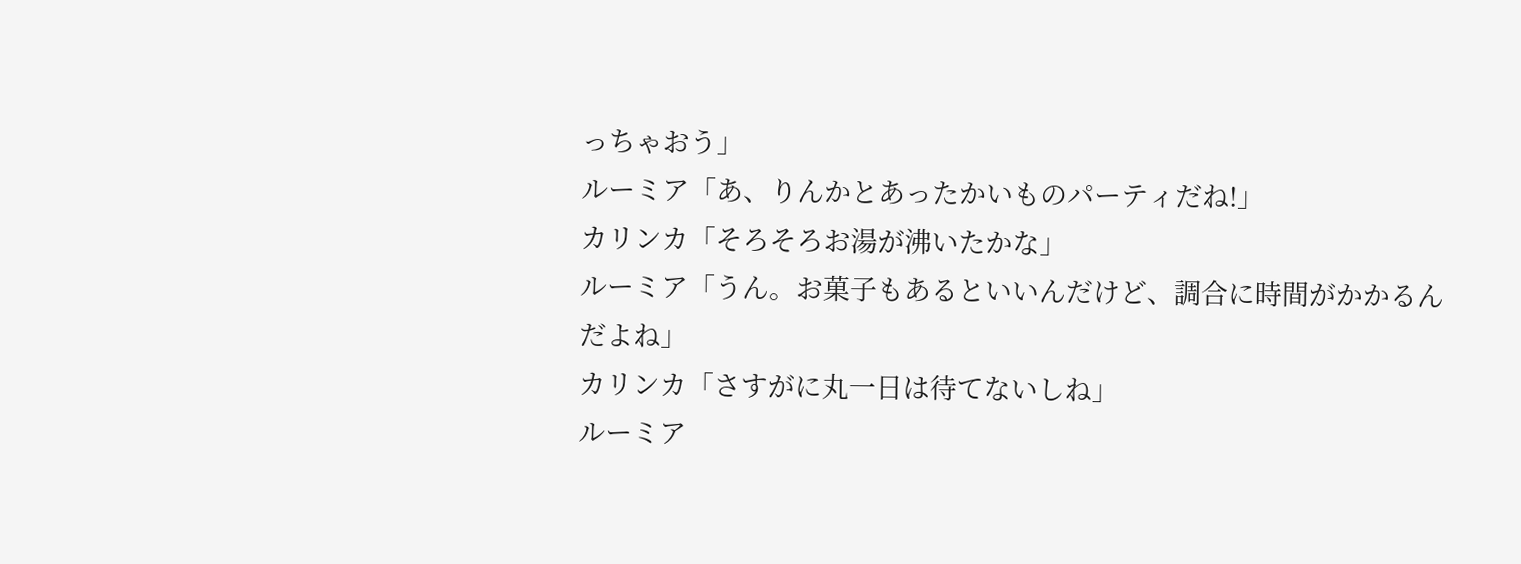っちゃおう」
ルーミア「あ、りんかとあったかいものパーティだね!」
カリンカ「そろそろお湯が沸いたかな」
ルーミア「うん。お菓子もあるといいんだけど、調合に時間がかかるんだよね」
カリンカ「さすがに丸一日は待てないしね」
ルーミア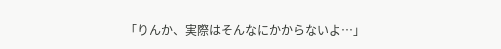「りんか、実際はそんなにかからないよ…」